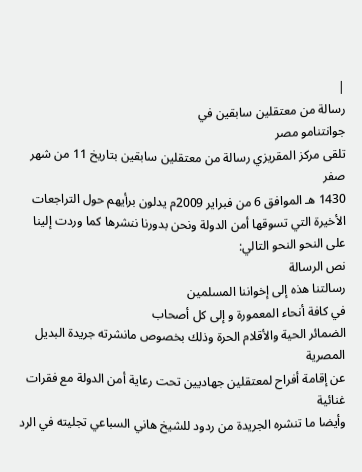|
رسالة من معتقلين سابقين في
جوانتنامو مصر
تلقى مركز المقريزي رسالة من معتقلين سابقين بتاريخ 11 من شهر صفر
1430 هـ الموافق 6 من فبراير 2009م يدلون برأيهم حول التراجعات
الأخيرة التي تسوقها أمن الدولة ونحن بدورنا ننشرها كما وردت إلينا
على النحو النحو التالي:
نص الرسالة
رسالتنا هذه إلى إخواننا المسلمين
في كافة أنحاء المعمورة و إلى كل أصحاب
الضمائر الحية والأقلام الحرة وذلك بخصوص مانشرته جريدة البديل
المصرية
عن إقامة أفراح لمعتقلين جهاديين تحت رعاية أمن الدولة مع فقرات
غنائية
وأيضا ما تنشره الجريدة من ردود للشيخ هاني السباعي تجليته في الرد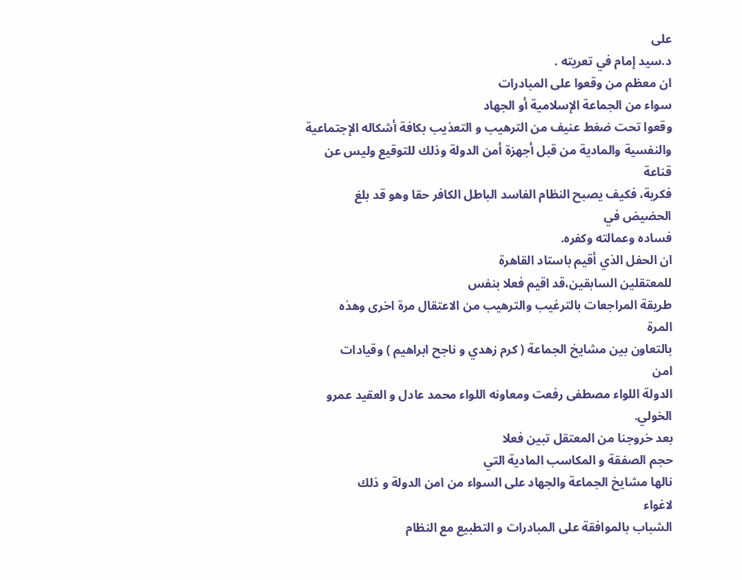على
د.سيد إمام في تعريته .
ان معظم من وقعوا على المبادرات
سواء من الجماعة الإسلامية أو الجهاد
وقعوا تحت ضغط عنيف من الترهيب و التعذيب بكافة أشكاله الإجتماعية
والنفسية والمادية من قبل أجهزة أمن الدولة وذلك للتوقيع وليس عن
قناعة
فكرية، فكيف يصبح النظام الفاسد الباطل الكافر حقا وهو قد بلغ
الحضيض في
فساده وعمالته وكفره.
ان الحفل الذي أقيم باستاد القاهرة
للمعتقلين السابقين،قد اقيم فعلا بنفس
طريقة المراجعات بالترغيب والترهيب من الاعتقال مرة اخرى وهذه
المرة
بالتعاون بين مشايخ الجماعة ( كرم زهدي و ناجح ابراهيم ) وقيادات
امن
الدولة اللواء مصطفى رفعت ومعاونه اللواء محمد عادل و العقيد عمرو
الخولي.
بعد خروجنا من المعتقل تبين فعلا
حجم الصفقة و المكاسب المادية التي
نالها مشايخ الجماعة والجهاد على السواء من امن الدولة و ذلك
لاغواء
الشباب بالموافقة على المبادرات و التطبيع مع النظام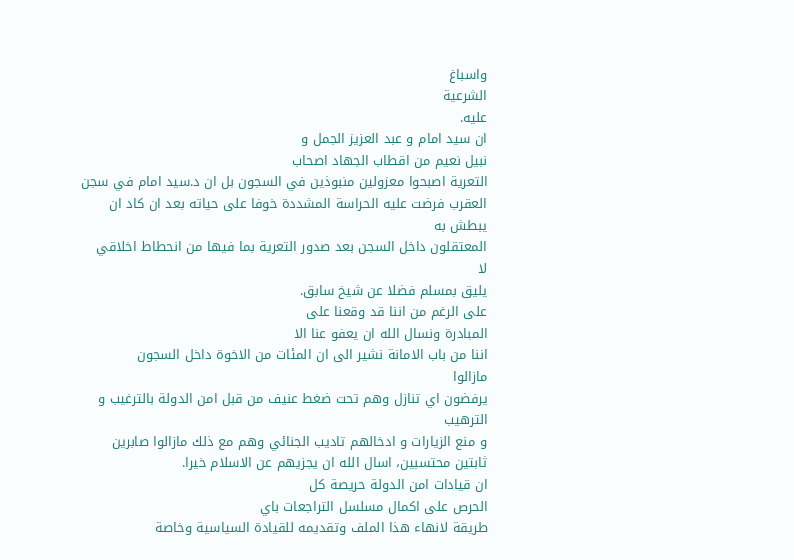واسباغ
الشرعية
عليه.
ان سيد امام و عبد العزيز الجمل و
نبيل نعيم من اقطاب الجهاد اصحاب
التعرية اصبحوا معزولين منبوذين في السجون بل ان د.سيد امام في سجن
العقرب فرضت عليه الحراسة المشددة خوفا على حياته بعد ان كاد ان
يبطش به
المعتقلون داخل السجن بعد صدور التعرية بما فيها من انحطاط اخلاقي
لا
يليق بمسلم فضلا عن شيخ سابق.
على الرغم من اننا قد وقعنا على
المبادرة ونسال الله ان يعفو عنا الا
اننا من باب الامانة نشير الى ان المئات من الاخوة داخل السجون
مازالوا
يرفضون اي تنازل وهم تحت ضغط عنيف من قبل امن الدولة بالترغيب و
الترهيب
و منع الزيارات و ادخالهم تاديب الجنائي وهم مع ذلك مازالوا صابرين
ثابتين محتسبين، اسال الله ان يجزيهم عن الاسلام خيرا.
ان قيادات امن الدولة حريصة كل
الحرص على اكمال مسلسل التراجعات باي
طريقة لانهاء هذا الملف وتقديمه للقيادة السياسية وخاصة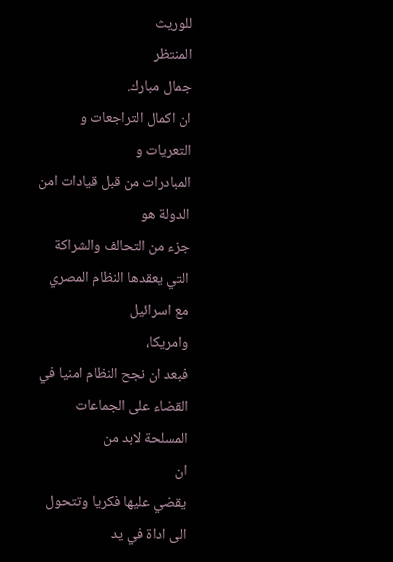للوريث
المنتظر
جمال مبارك.
ان اكمال التراجعات و التعريات و
المبادرات من قبل قيادات امن الدولة هو
جزء من التحالف والشراكة التي يعقدها النظام المصري مع اسرائيل
وامريكا،
فبعد ان نجح النظام امنيا في القضاء على الجماعات المسلحة لابد من
ان
يقضي عليها فكريا وتتحول الى اداة في يد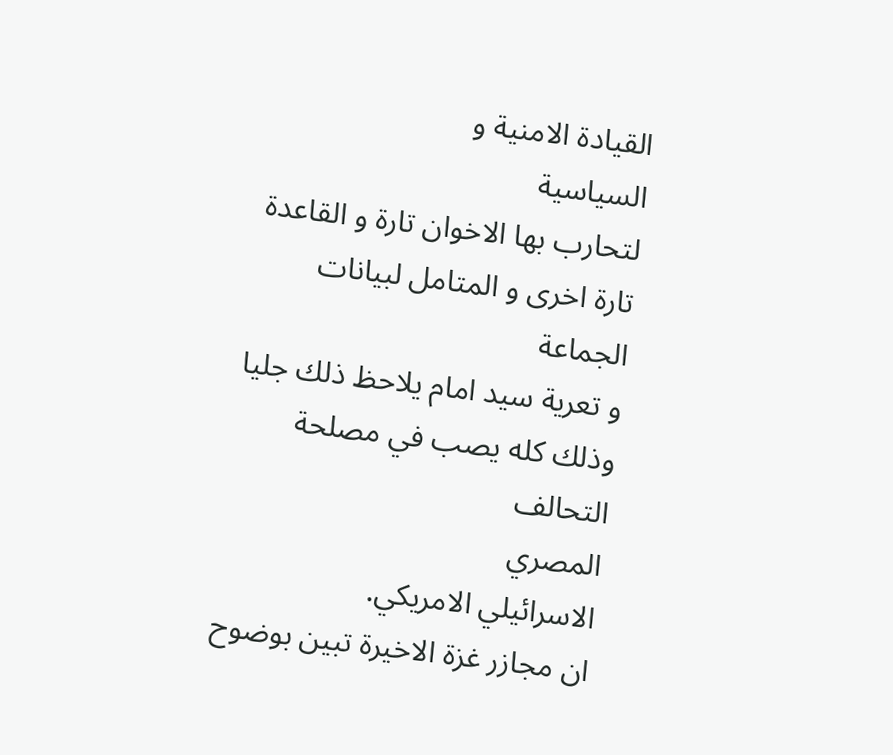القيادة الامنية و
السياسية
لتحارب بها الاخوان تارة و القاعدة تارة اخرى و المتامل لبيانات
الجماعة
و تعرية سيد امام يلاحظ ذلك جليا وذلك كله يصب في مصلحة التحالف
المصري
الاسرائيلي الامريكي.
ان مجازر غزة الاخيرة تبين بوضوح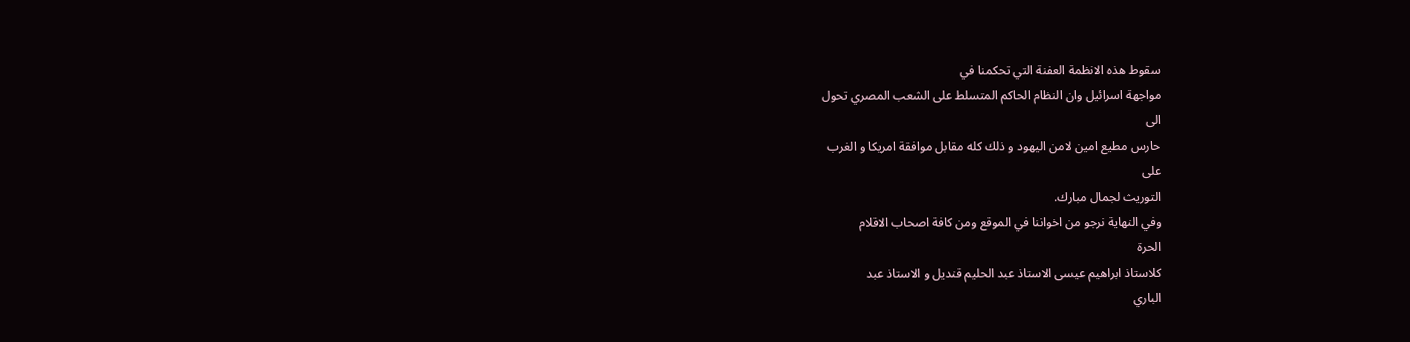سقوط هذه الانظمة العفنة التي تحكمنا في
مواجهة اسرائيل وان النظام الحاكم المتسلط على الشعب المصري تحول
الى
حارس مطيع امين لامن اليهود و ذلك كله مقابل موافقة امريكا و الغرب
على
التوريث لجمال مبارك.
وفي النهاية نرجو من اخواننا في الموقع ومن كافة اصحاب الاقلام
الحرة
كلاستاذ ابراهيم عيسى الاستاذ عبد الحليم قنديل و الاستاذ عبد
الباري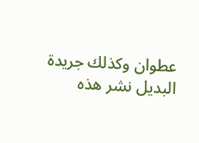عطوان وكذلك جريدة البديل نشر هذه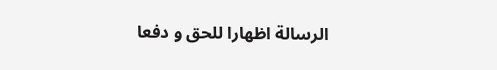الرسالة اظهارا للحق و دفعا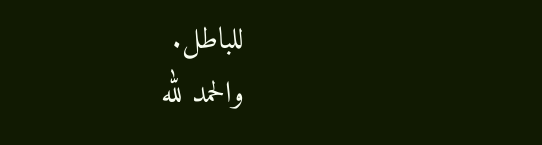للباطل.
والحمد لله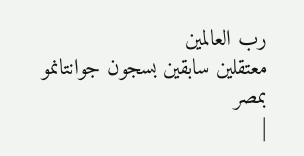رب العالمين
معتقلين سابقين بسجون جوانتانمو بمصر
|